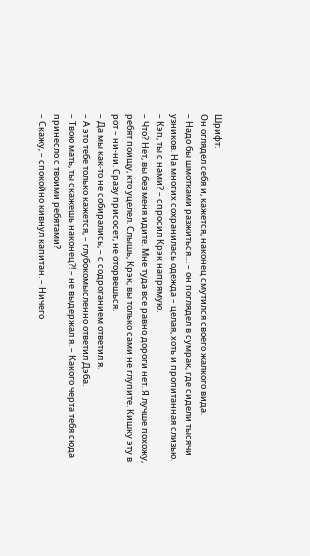Шрифт:
Он оглядел себя и, кажется, наконец смутился своего жалкого вида.
– Надо бы шмотками разжиться… – он поглядел в сумрак, где сидели тысячи узников. На многих сохранилась одежда – целая, хоть и пропитанная слизью.
– Кэп, ты с нами? – спросил Крэк напрямую.
– Что? Нет, вы без меня идите. Мне туда все равно дороги нет. Я лучше похожу, ребят поищу, кто уцелел. Слышь, Крэк, вы только сами не глупите. Кишку эту в рот – ни-ни. Сразу присосет, не оторвешься.
– Да мы как-то не собирались, – с содроганием ответил я.
– А это тебе только кажется, – глубокомысленно ответил Дэба.
– Твою мать, ты скажешь наконец?! – не выдержал я. – Какого черта тебя сюда принесло с твоими ребятами?
– Скажу, – спокойно кивнул капитан. – Ничего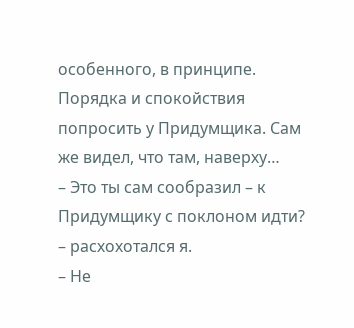особенного, в принципе. Порядка и спокойствия попросить у Придумщика. Сам же видел, что там, наверху…
– Это ты сам сообразил – к Придумщику с поклоном идти? – расхохотался я.
– Не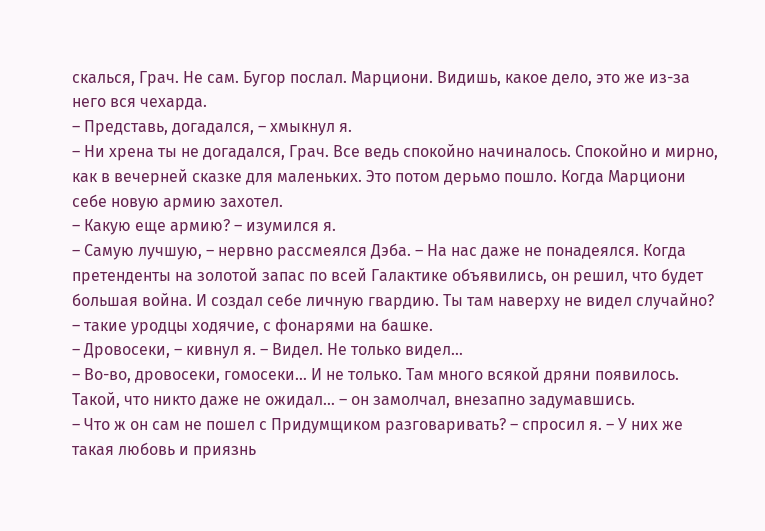скалься, Грач. Не сам. Бугор послал. Марциони. Видишь, какое дело, это же из-за него вся чехарда.
– Представь, догадался, – хмыкнул я.
– Ни хрена ты не догадался, Грач. Все ведь спокойно начиналось. Спокойно и мирно, как в вечерней сказке для маленьких. Это потом дерьмо пошло. Когда Марциони себе новую армию захотел.
– Какую еще армию? – изумился я.
– Самую лучшую, – нервно рассмеялся Дэба. – На нас даже не понадеялся. Когда претенденты на золотой запас по всей Галактике объявились, он решил, что будет большая война. И создал себе личную гвардию. Ты там наверху не видел случайно? – такие уродцы ходячие, с фонарями на башке.
– Дровосеки, – кивнул я. – Видел. Не только видел…
– Во-во, дровосеки, гомосеки… И не только. Там много всякой дряни появилось. Такой, что никто даже не ожидал… – он замолчал, внезапно задумавшись.
– Что ж он сам не пошел с Придумщиком разговаривать? – спросил я. – У них же такая любовь и приязнь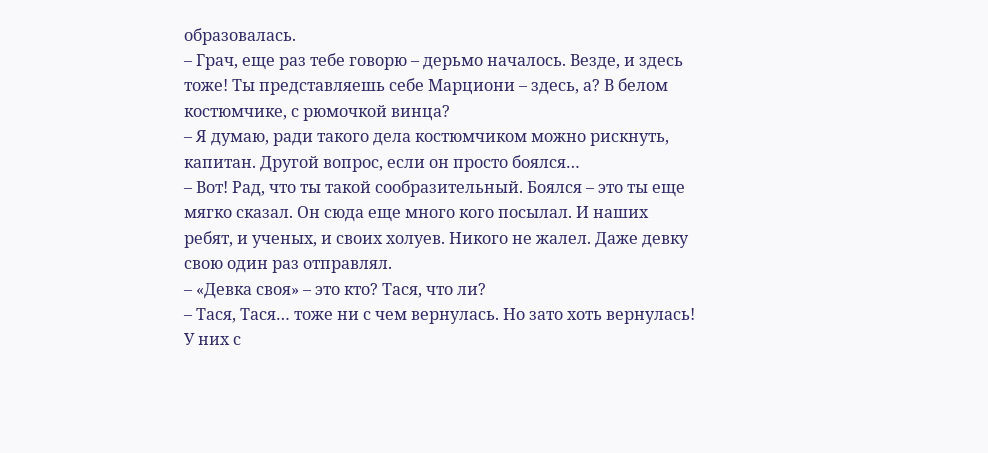образовалась.
– Грач, еще раз тебе говорю – дерьмо началось. Везде, и здесь тоже! Ты представляешь себе Марциони – здесь, а? В белом костюмчике, с рюмочкой винца?
– Я думаю, ради такого дела костюмчиком можно рискнуть, капитан. Другой вопрос, если он просто боялся…
– Вот! Рад, что ты такой сообразительный. Боялся – это ты еще мягко сказал. Он сюда еще много кого посылал. И наших ребят, и ученых, и своих холуев. Никого не жалел. Даже девку свою один раз отправлял.
– «Девка своя» – это кто? Тася, что ли?
– Тася, Тася… тоже ни с чем вернулась. Но зато хоть вернулась! У них с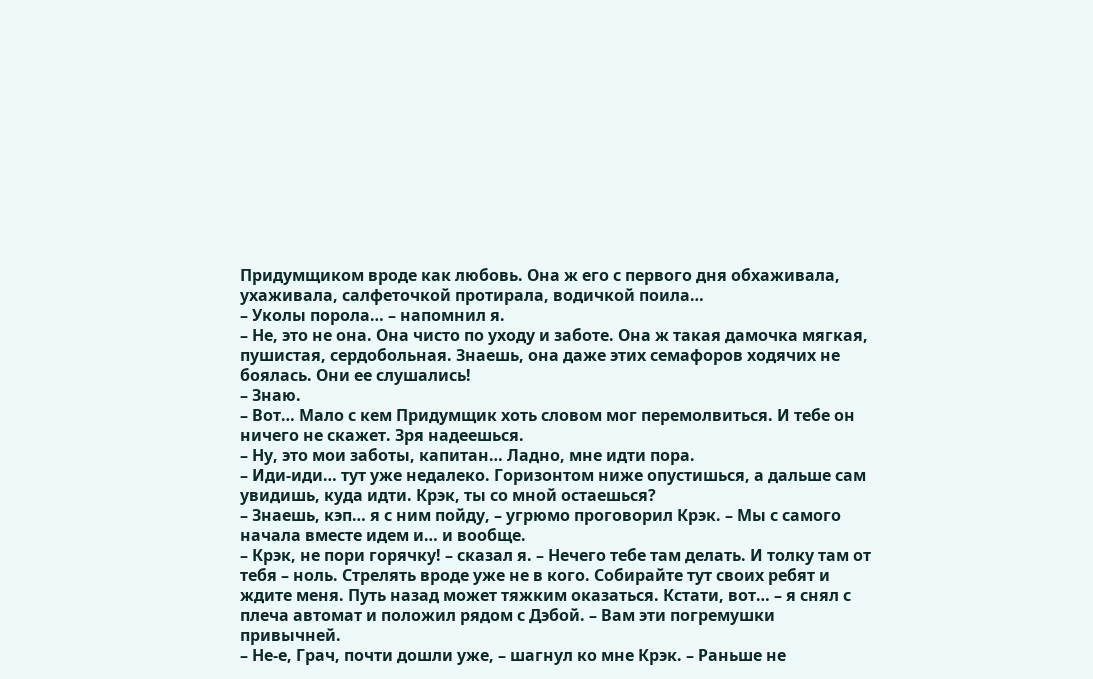Придумщиком вроде как любовь. Она ж его с первого дня обхаживала, ухаживала, салфеточкой протирала, водичкой поила…
– Уколы порола… – напомнил я.
– Не, это не она. Она чисто по уходу и заботе. Она ж такая дамочка мягкая, пушистая, сердобольная. Знаешь, она даже этих семафоров ходячих не боялась. Они ее слушались!
– Знаю.
– Вот… Мало с кем Придумщик хоть словом мог перемолвиться. И тебе он ничего не скажет. Зря надеешься.
– Ну, это мои заботы, капитан… Ладно, мне идти пора.
– Иди-иди… тут уже недалеко. Горизонтом ниже опустишься, а дальше сам увидишь, куда идти. Крэк, ты со мной остаешься?
– Знаешь, кэп… я с ним пойду, – угрюмо проговорил Крэк. – Мы с самого начала вместе идем и… и вообще.
– Крэк, не пори горячку! – сказал я. – Нечего тебе там делать. И толку там от тебя – ноль. Стрелять вроде уже не в кого. Собирайте тут своих ребят и ждите меня. Путь назад может тяжким оказаться. Кстати, вот… – я снял с плеча автомат и положил рядом с Дэбой. – Вам эти погремушки привычней.
– Не-е, Грач, почти дошли уже, – шагнул ко мне Крэк. – Раньше не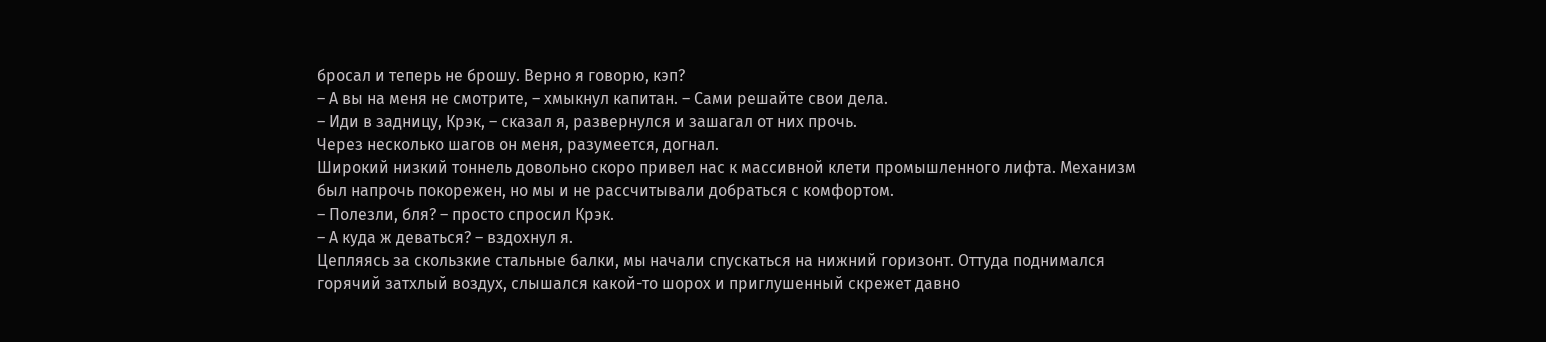бросал и теперь не брошу. Верно я говорю, кэп?
– А вы на меня не смотрите, – хмыкнул капитан. – Сами решайте свои дела.
– Иди в задницу, Крэк, – сказал я, развернулся и зашагал от них прочь.
Через несколько шагов он меня, разумеется, догнал.
Широкий низкий тоннель довольно скоро привел нас к массивной клети промышленного лифта. Механизм был напрочь покорежен, но мы и не рассчитывали добраться с комфортом.
– Полезли, бля? – просто спросил Крэк.
– А куда ж деваться? – вздохнул я.
Цепляясь за скользкие стальные балки, мы начали спускаться на нижний горизонт. Оттуда поднимался горячий затхлый воздух, слышался какой-то шорох и приглушенный скрежет давно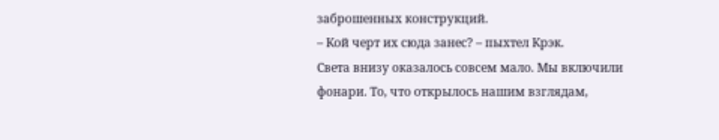заброшенных конструкций.
– Кой черт их сюда занес? – пыхтел Крэк.
Света внизу оказалось совсем мало. Мы включили фонари. То, что открылось нашим взглядам,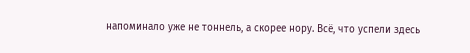напоминало уже не тоннель, а скорее нору. Всё, что успели здесь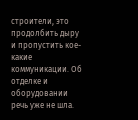строители, это продолбить дыру и пропустить кое-какие коммуникации. Об отделке и оборудовании речь уже не шла.